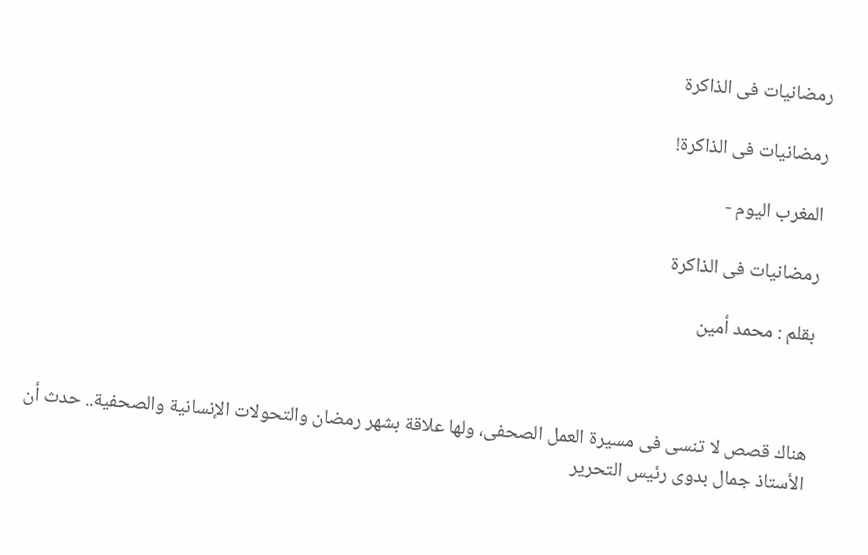رمضانيات فى الذاكرة

رمضانيات فى الذاكرة!

المغرب اليوم -

رمضانيات فى الذاكرة

بقلم : محمد أمين



هناك قصص لا تنسى فى مسيرة العمل الصحفى، ولها علاقة بشهر رمضان والتحولات الإنسانية والصحفية.. حدث أن الأستاذ جمال بدوى رئيس التحرير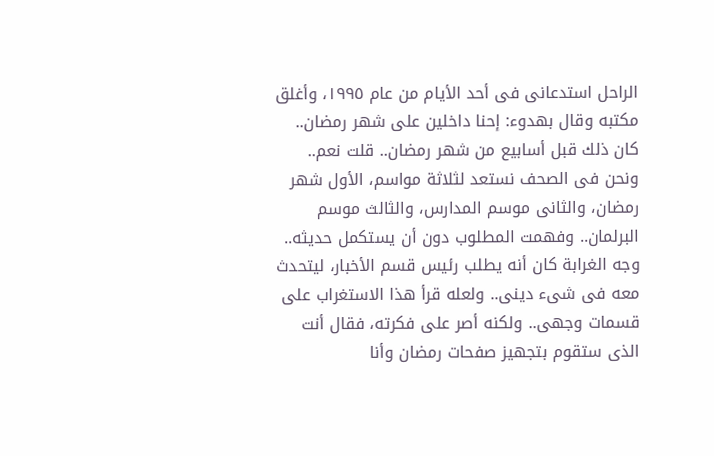الراحل استدعانى فى أحد الأيام من عام ١٩٩٥، وأغلق مكتبه وقال بهدوء: إحنا داخلين على شهر رمضان.. كان ذلك قبل أسابيع من شهر رمضان.. قلت نعم.. ونحن فى الصحف نستعد لثلاثة مواسم، الأول شهر رمضان، والثانى موسم المدارس، والثالث موسم البرلمان.. وفهمت المطلوب دون أن يستكمل حديثه.. وجه الغرابة كان أنه يطلب رئيس قسم الأخبار، ليتحدث معه فى شىء دينى.. ولعله قرأ هذا الاستغراب على قسمات وجهى.. ولكنه أصر على فكرته، فقال أنت الذى ستقوم بتجهيز صفحات رمضان وأنا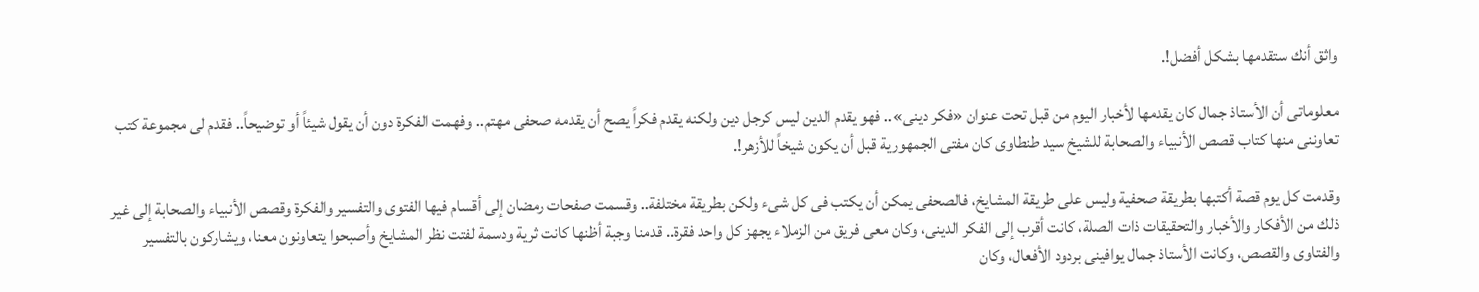واثق أنك ستقدمها بشكل أفضل!.

معلوماتى أن الأستاذ جمال كان يقدمها لأخبار اليوم من قبل تحت عنوان «فكر دينى».. فهو يقدم الدين ليس كرجل دين ولكنه يقدم فكراً يصح أن يقدمه صحفى مهتم.. وفهمت الفكرة دون أن يقول شيئاً أو توضيحاً.. فقدم لى مجموعة كتب تعاوننى منها كتاب قصص الأنبياء والصحابة للشيخ سيد طنطاوى كان مفتى الجمهورية قبل أن يكون شيخاً للأزهر!.

وقدمت كل يوم قصة أكتبها بطريقة صحفية وليس على طريقة المشايخ، فالصحفى يمكن أن يكتب فى كل شىء ولكن بطريقة مختلفة.. وقسمت صفحات رمضان إلى أقسام فيها الفتوى والتفسير والفكرة وقصص الأنبياء والصحابة إلى غير ذلك من الأفكار والأخبار والتحقيقات ذات الصلة، كانت أقرب إلى الفكر الدينى، وكان معى فريق من الزملاء يجهز كل واحد فقرة.. قدمنا وجبة أظنها كانت ثرية ودسمة لفتت نظر المشايخ وأصبحوا يتعاونون معنا، ويشاركون بالتفسير والفتاوى والقصص، وكانت الأستاذ جمال يوافينى بردود الأفعال، وكان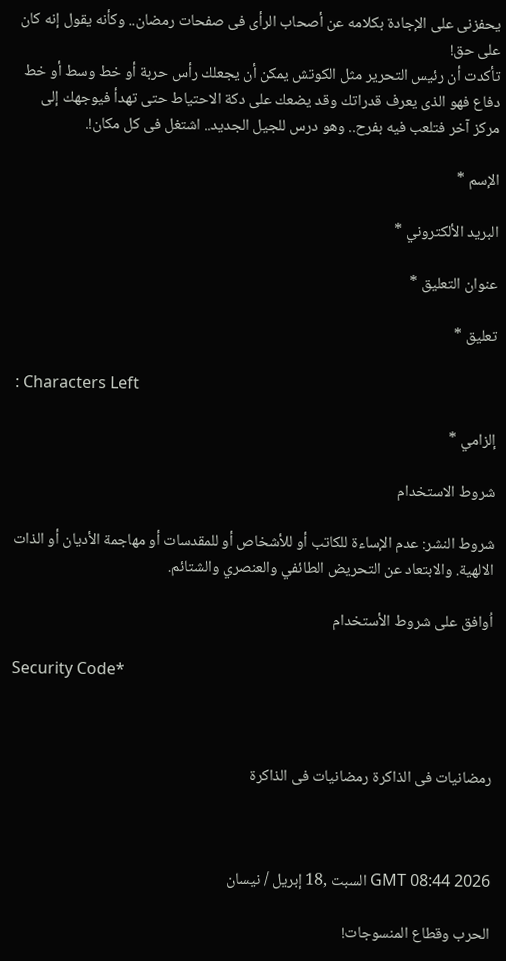يحفزنى على الإجادة بكلامه عن أصحاب الرأى فى صفحات رمضان.. وكأنه يقول إنه كان على حق!
تأكدت أن رئيس التحرير مثل الكوتش يمكن أن يجعلك رأس حربة أو خط وسط أو خط دفاع فهو الذى يعرف قدراتك وقد يضعك على دكة الاحتياط حتى تهدأ فيوجهك إلى مركز آخر فتلعب فيه بفرح.. وهو درس للجيل الجديد.. اشتغل فى كل مكان!.

الإسم *

البريد الألكتروني *

عنوان التعليق *

تعليق *

: Characters Left

إلزامي *

شروط الاستخدام

شروط النشر: عدم الإساءة للكاتب أو للأشخاص أو للمقدسات أو مهاجمة الأديان أو الذات الالهية. والابتعاد عن التحريض الطائفي والعنصري والشتائم.

اُوافق على شروط الأستخدام

Security Code*



رمضانيات فى الذاكرة رمضانيات فى الذاكرة



GMT 08:44 2026 السبت ,18 إبريل / نيسان

الحرب وقطاع المنسوجات!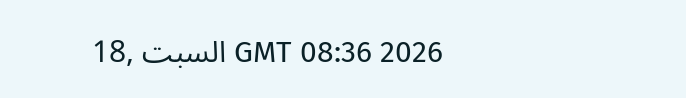GMT 08:36 2026 السبت ,18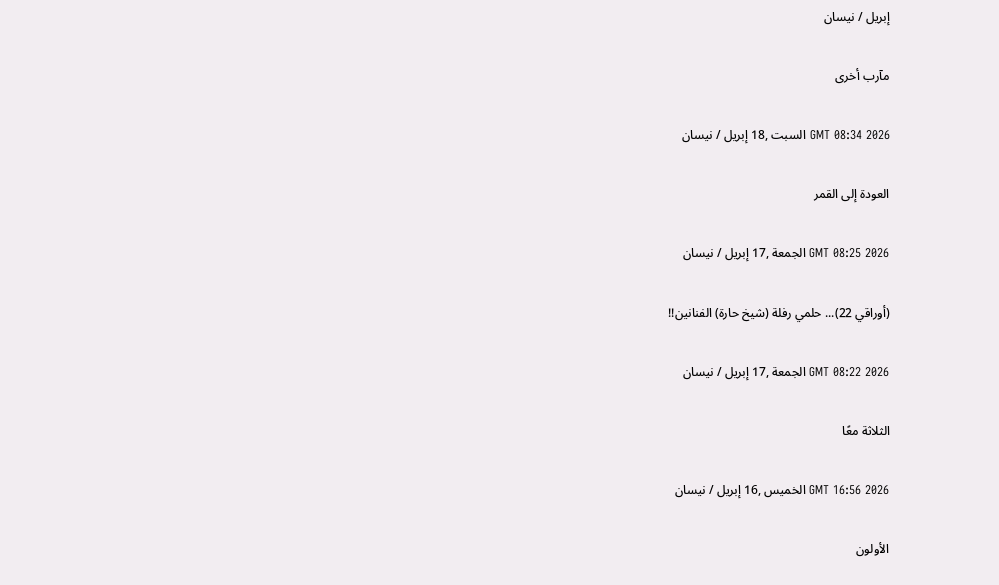إبريل / نيسان

مآرب أخرى

GMT 08:34 2026 السبت ,18 إبريل / نيسان

العودة إلى القمر

GMT 08:25 2026 الجمعة ,17 إبريل / نيسان

(أوراقي 22)... حلمي رفلة (شيخ حارة) الفنانين!!

GMT 08:22 2026 الجمعة ,17 إبريل / نيسان

الثلاثة معًا

GMT 16:56 2026 الخميس ,16 إبريل / نيسان

الأولون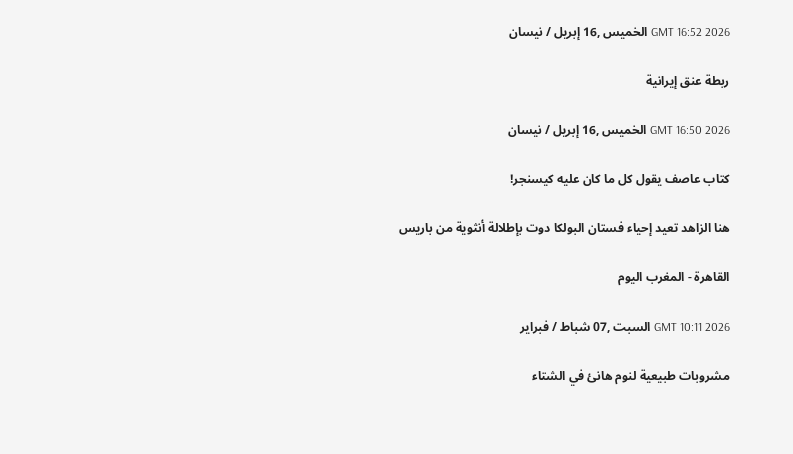GMT 16:52 2026 الخميس ,16 إبريل / نيسان

ربطة عنق إيرانية

GMT 16:50 2026 الخميس ,16 إبريل / نيسان

كتاب عاصف يقول كل ما كان عليه كيسنجر!

هنا الزاهد تعيد إحياء فستان البولكا دوت بإطلالة أنثوية من باريس

القاهرة - المغرب اليوم

GMT 10:11 2026 السبت ,07 شباط / فبراير

مشروبات طبيعية لنوم هانئ في الشتاء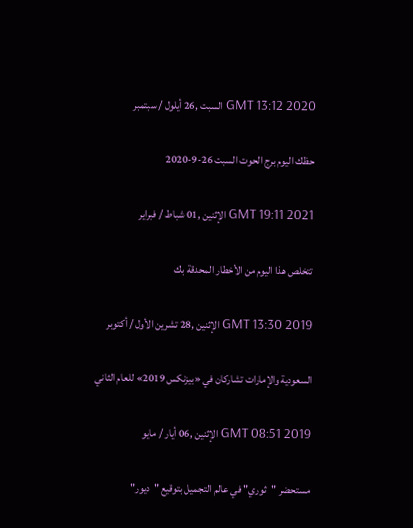GMT 13:12 2020 السبت ,26 أيلول / سبتمبر

حظك اليوم برج الحوت السبت 26-9-2020

GMT 19:11 2021 الإثنين ,01 شباط / فبراير

تتخلص هذا اليوم من الأخطار المحدقة بك

GMT 13:30 2019 الإثنين ,28 تشرين الأول / أكتوبر

السعودية والإمارات تشاركان في «بيزنكس 2019» للعام الثاني

GMT 08:51 2019 الإثنين ,06 أيار / مايو

مستحضر "ثوري" في عالم التجميل بتوقيع "ديور"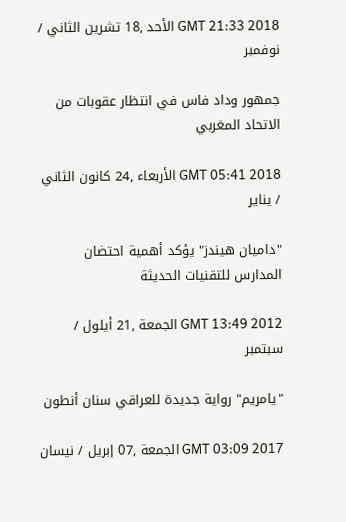GMT 21:33 2018 الأحد ,18 تشرين الثاني / نوفمبر

جمهور وداد فاس في انتظار عقوبات من الاتحاد المغربي

GMT 05:41 2018 الأربعاء ,24 كانون الثاني / يناير

"داميان هيندز" يؤكد أهمية احتضان المدارس للتقنيات الحديثة

GMT 13:49 2012 الجمعة ,21 أيلول / سبتمبر

"يامريم" رواية جديدة للعراقي سنان أنطون

GMT 03:09 2017 الجمعة ,07 إبريل / نيسان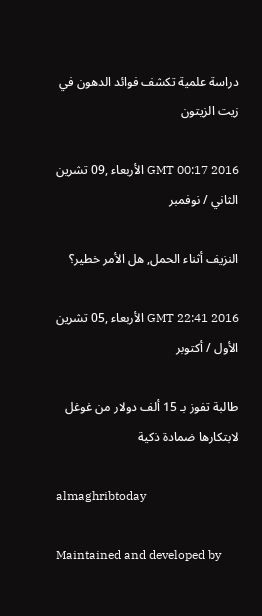دراسة علمية تكشف فوائد الدهون في زيت الزيتون

GMT 00:17 2016 الأربعاء ,09 تشرين الثاني / نوفمبر

النزيف أثناء الحمل, هل الأمر خطير؟

GMT 22:41 2016 الأربعاء ,05 تشرين الأول / أكتوبر

طالبة تفوز بـ 15 ألف دولار من غوغل لابتكارها ضمادة ذكية

almaghribtoday

Maintained and developed by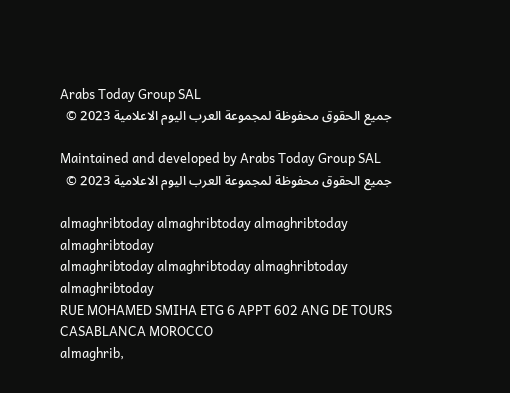Arabs Today Group SAL
جميع الحقوق محفوظة لمجموعة العرب اليوم الاعلامية 2023 ©

Maintained and developed by Arabs Today Group SAL
جميع الحقوق محفوظة لمجموعة العرب اليوم الاعلامية 2023 ©

almaghribtoday almaghribtoday almaghribtoday almaghribtoday
almaghribtoday almaghribtoday almaghribtoday
almaghribtoday
RUE MOHAMED SMIHA ETG 6 APPT 602 ANG DE TOURS CASABLANCA MOROCCO
almaghrib,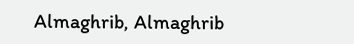Almaghrib, Almaghrib